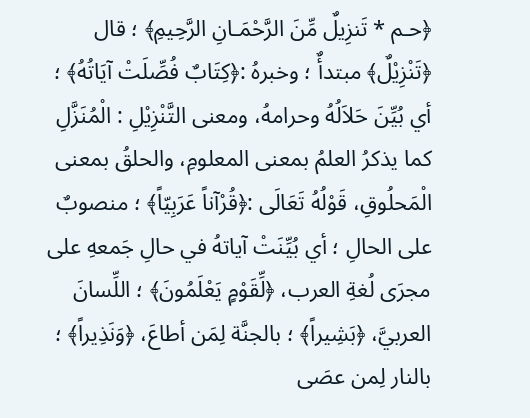﴿حـم * تَنزِيلٌ مِّنَ الرَّحْمَـانِ الرَّحِيمِ﴾ ؛ قال ﴿تَنْزِيْلٌ﴾ مبتدأٌ ؛ وخبرهُ :﴿كِتَابٌ فُصِّلَتْ آيَاتُهُ﴾ ؛ أي بُيِّنَ حَلاَلُهُ وحرامهُ، ومعنى التَّنْزِيْلِ : الْمُنَزَّلِ كما يذكرُ العلمُ بمعنى المعلومِ، والحلقُ بمعنى الْمَحلُوقِ، قَوْلُهُ تَعَالَى :﴿قُرْآناً عَرَبِيّاً﴾ ؛ منصوبٌ على الحالِ ؛ أي بُيِّنَتْ آياتهُ في حالِ جَمعهِ على مجرَى لُغةِ العرب، ﴿لِّقَوْمٍ يَعْلَمُونَ﴾ ؛ اللِّسانَ العربيَّ، ﴿بَشِيراً﴾ ؛ بالجنَّة لِمَن أطاعَ، ﴿وَنَذِيراً﴾ ؛ بالنار لِمن عصَى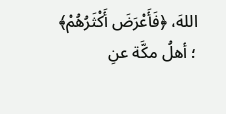اللهَ، ﴿فَأَعْرَضَ أَكْثَرُهُمْ﴾ ؛ أهلُ مكَّة عنِ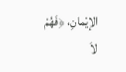الإيْمانِ، ﴿فَهُمْ لاَ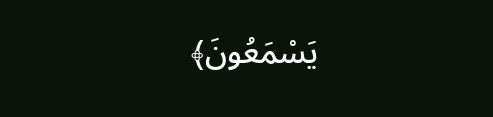يَسْمَعُونَ﴾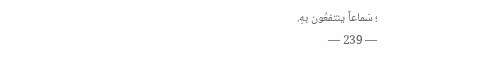؛ سَماعاً ينتفعُون بهِ.
— 239 —